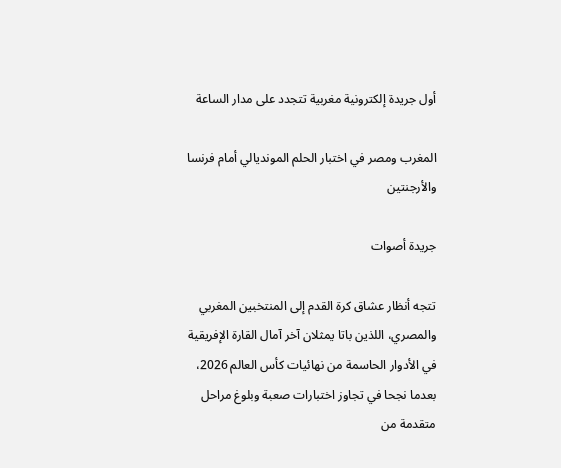أول جريدة إلكترونية مغربية تتجدد على مدار الساعة

المغرب ومصر في اختبار الحلم المونديالي أمام فرنسا والأرجنتين

جريدة أصوات

تتجه أنظار عشاق كرة القدم إلى المنتخبين المغربي والمصري، اللذين باتا يمثلان آخر آمال القارة الإفريقية في الأدوار الحاسمة من نهائيات كأس العالم 2026، بعدما نجحا في تجاوز اختبارات صعبة وبلوغ مراحل متقدمة من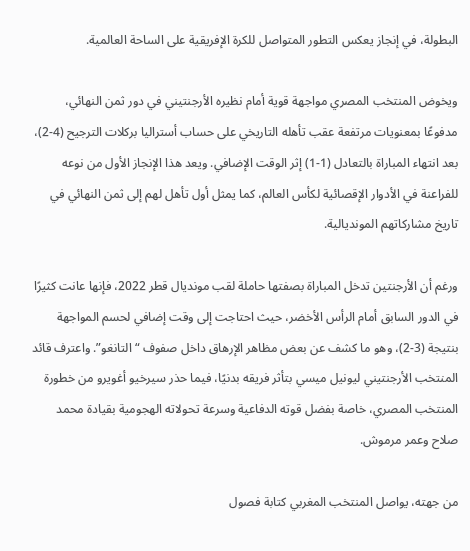البطولة، في إنجاز يعكس التطور المتواصل للكرة الإفريقية على الساحة العالمية.

ويخوض المنتخب المصري مواجهة قوية أمام نظيره الأرجنتيني في دور ثمن النهائي، مدفوعًا بمعنويات مرتفعة عقب تأهله التاريخي على حساب أستراليا بركلات الترجيح (4-2)، بعد انتهاء المباراة بالتعادل (1-1) إثر الوقت الإضافي. ويعد هذا الإنجاز الأول من نوعه للفراعنة في الأدوار الإقصائية لكأس العالم، كما يمثل أول تأهل لهم إلى ثمن النهائي في تاريخ مشاركاتهم المونديالية.

ورغم أن الأرجنتين تدخل المباراة بصفتها حاملة لقب مونديال قطر 2022، فإنها عانت كثيرًا في الدور السابق أمام الرأس الأخضر، حيث احتاجت إلى وقت إضافي لحسم المواجهة بنتيجة (3-2)، وهو ما كشف عن بعض مظاهر الإرهاق داخل صفوف “التانغو”. واعترف قائد المنتخب الأرجنتيني ليونيل ميسي بتأثر فريقه بدنيًا، فيما حذر سيرخيو أغويرو من خطورة المنتخب المصري، خاصة بفضل قوته الدفاعية وسرعة تحولاته الهجومية بقيادة محمد صلاح وعمر مرموش.

من جهته، يواصل المنتخب المغربي كتابة فصول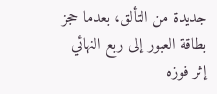جديدة من التألق، بعدما حجز بطاقة العبور إلى ربع النهائي إثر فوزه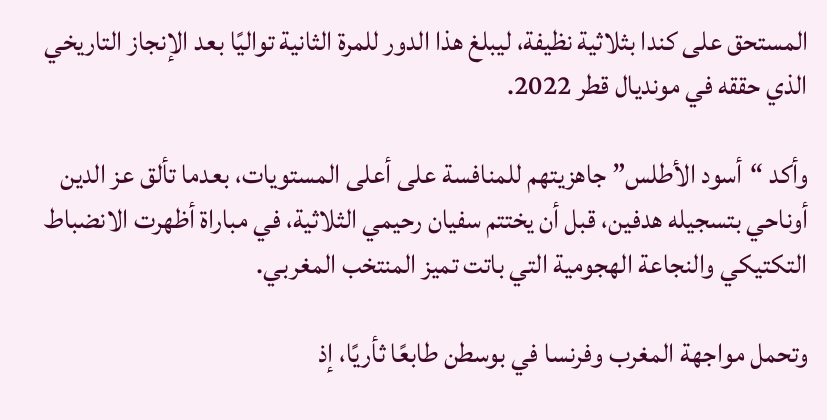المستحق على كندا بثلاثية نظيفة، ليبلغ هذا الدور للمرة الثانية تواليًا بعد الإنجاز التاريخي الذي حققه في مونديال قطر 2022.

وأكد “أسود الأطلس” جاهزيتهم للمنافسة على أعلى المستويات، بعدما تألق عز الدين أوناحي بتسجيله هدفين، قبل أن يختتم سفيان رحيمي الثلاثية، في مباراة أظهرت الانضباط التكتيكي والنجاعة الهجومية التي باتت تميز المنتخب المغربي.

وتحمل مواجهة المغرب وفرنسا في بوسطن طابعًا ثأريًا، إذ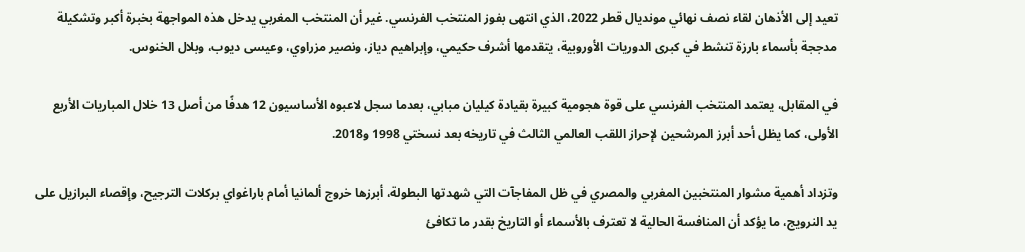تعيد إلى الأذهان لقاء نصف نهائي مونديال قطر 2022، الذي انتهى بفوز المنتخب الفرنسي. غير أن المنتخب المغربي يدخل هذه المواجهة بخبرة أكبر وتشكيلة مدججة بأسماء بارزة تنشط في كبرى الدوريات الأوروبية، يتقدمها أشرف حكيمي، وإبراهيم دياز، ونصير مزراوي، وعيسى ديوب، وبلال الخنوس.

في المقابل، يعتمد المنتخب الفرنسي على قوة هجومية كبيرة بقيادة كيليان مبابي، بعدما سجل لاعبوه الأساسيون 12 هدفًا من أصل 13 خلال المباريات الأربع الأولى، كما يظل أحد أبرز المرشحين لإحراز اللقب العالمي الثالث في تاريخه بعد نسختي 1998 و2018.

وتزداد أهمية مشوار المنتخبين المغربي والمصري في ظل المفاجآت التي شهدتها البطولة، أبرزها خروج ألمانيا أمام باراغواي بركلات الترجيح، وإقصاء البرازيل على يد النرويج، ما يؤكد أن المنافسة الحالية لا تعترف بالأسماء أو التاريخ بقدر ما تكافئ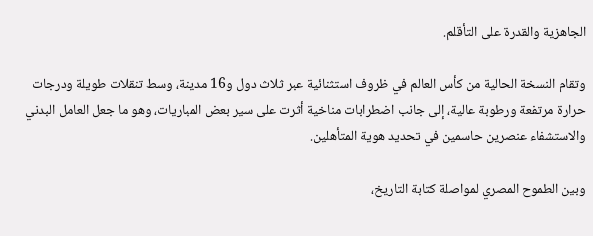الجاهزية والقدرة على التأقلم.

وتقام النسخة الحالية من كأس العالم في ظروف استثنائية عبر ثلاث دول و16 مدينة، وسط تنقلات طويلة ودرجات حرارة مرتفعة ورطوبة عالية، إلى جانب اضطرابات مناخية أثرت على سير بعض المباريات، وهو ما جعل العامل البدني والاستشفاء عنصرين حاسمين في تحديد هوية المتأهلين.

وبين الطموح المصري لمواصلة كتابة التاريخ،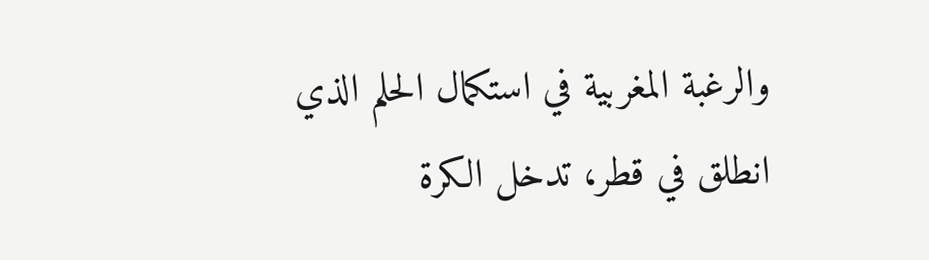والرغبة المغربية في استكمال الحلم الذي انطلق في قطر، تدخل الكرة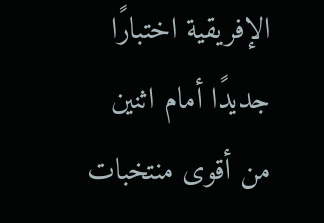الإفريقية اختبارًا جديدًا أمام اثنين من أقوى منتخبات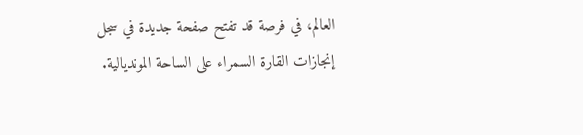العالم، في فرصة قد تفتح صفحة جديدة في سجل إنجازات القارة السمراء على الساحة المونديالية.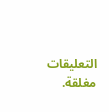التعليقات مغلقة.